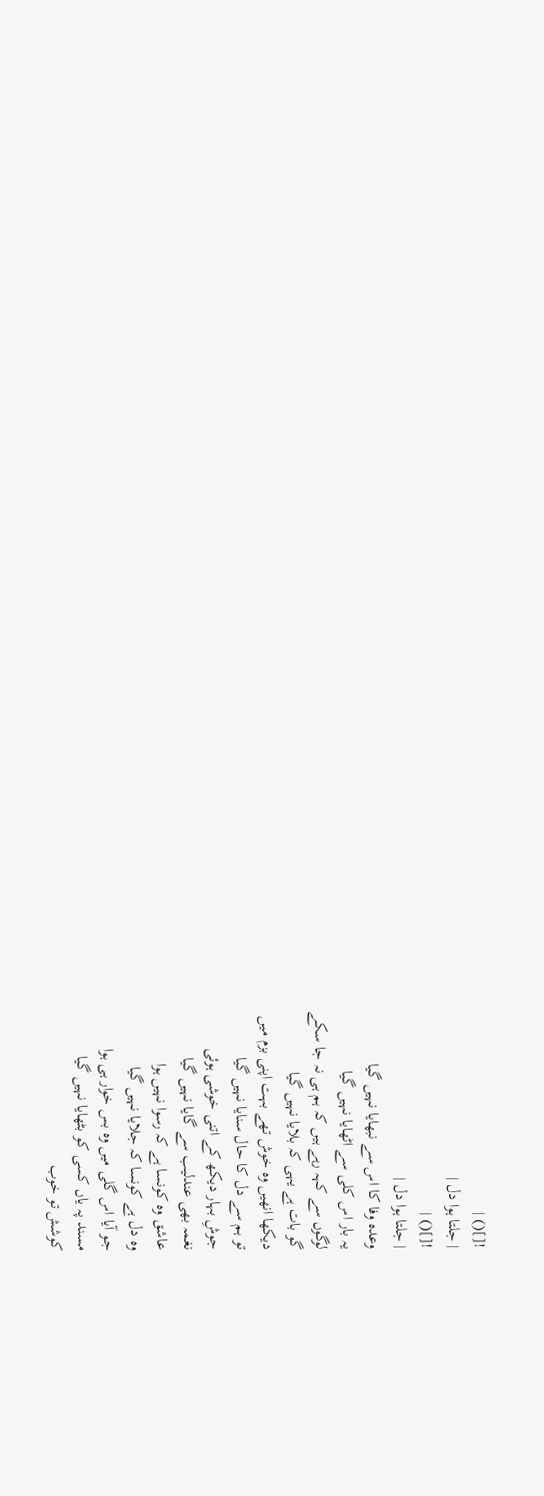![]() |
| جلتا ہوا دل |
![]() |
| جلتا ہوا دل |
وعدہ وفا کا اس سے نبھایا نہیں گیا
یہ بار اس کلی سے اٹھایا نہیں گیا
لوگوں سے کہہ رہے ہیں کہ ہم ہی نہ جا سکے
گو بات ہے یہی کہ بلایا نہیں گیا
دیکھا انھیں وہ خوش تھے بہت اپنی بزم میں
تو ہم سے دل کا حال سنایا نہیں گیا
جوشِ بہار دیکھ کے اتنی خوشی ہوئی
نغمہ بھی عندلیب سے گایا نہیں گیا
عاشق وہ کونسا ہے کہ رسوا نہیں ہوا
وہ دل ہے کونسا کہ جلایا نہیں گیا
جو آیا اس گلی میں وہ بس خوار ہی ہوا
مسند پہ یاں کسی کو بٹھایا نہیں گیا
کوشش تو خوب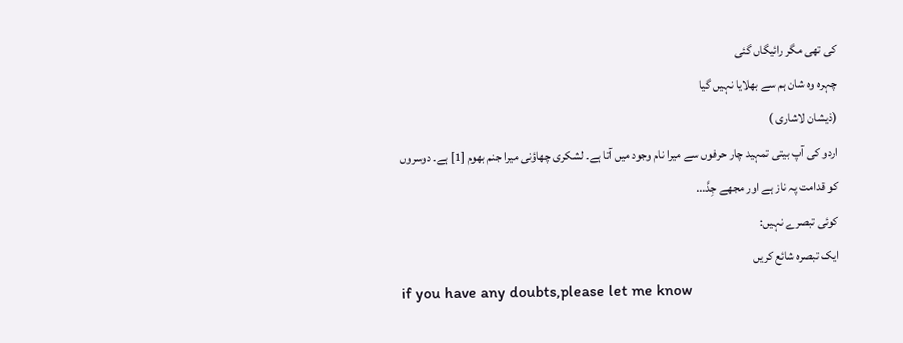کی تھی مگر رائیگاں گئی
چہرہ وہ شان ہم سے بھلایا نہیں گیا
(ذیشان لاشاری )
اردو کی آپ بیتی تمہید چار حرفوں سے میرا نام وجود میں آتا ہے۔ لشکری چھاؤنی میرا جنم بھوم [1] ہے۔ دوسروں کو قدامت پہ ناز ہے اور مجھے جِدَّ...
کوئی تبصرے نہیں:
ایک تبصرہ شائع کریں
if you have any doubts,please let me know